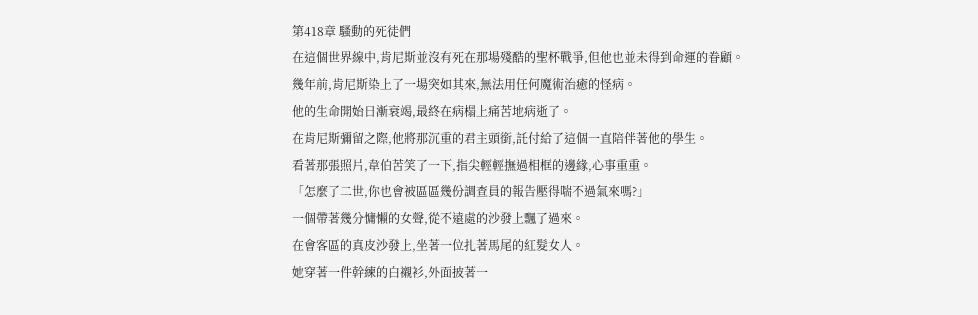第418章 騷動的死徒們
在這個世界線中,肯尼斯並沒有死在那場殘酷的聖杯戰爭,但他也並未得到命運的眷顧。
幾年前,肯尼斯染上了一場突如其來,無法用任何魔術治癒的怪病。
他的生命開始日漸衰竭,最終在病榻上痛苦地病逝了。
在肯尼斯彌留之際,他將那沉重的君主頭銜,託付給了這個一直陪伴著他的學生。
看著那張照片,韋伯苦笑了一下,指尖輕輕撫過相框的邊緣,心事重重。
「怎麼了二世,你也會被區區幾份調查員的報告壓得喘不過氣來嗎?」
一個帶著幾分慵懶的女聲,從不遠處的沙發上飄了過來。
在會客區的真皮沙發上,坐著一位扎著馬尾的紅髮女人。
她穿著一件幹練的白襯衫,外面披著一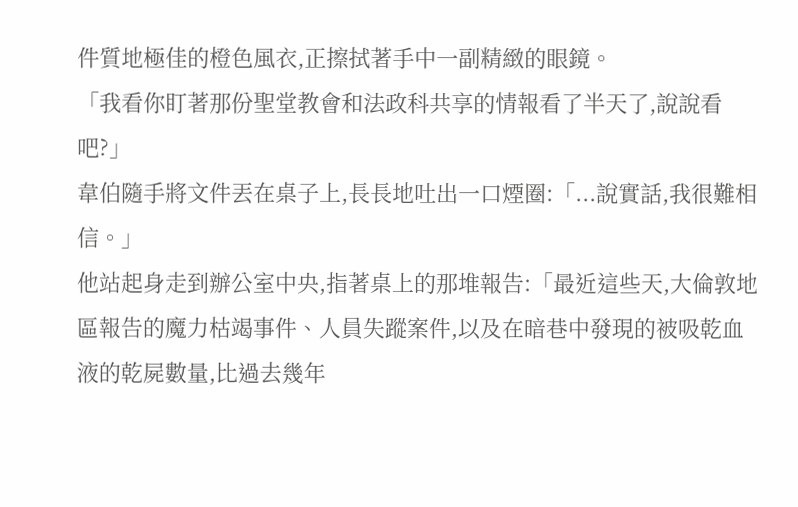件質地極佳的橙色風衣,正擦拭著手中一副精緻的眼鏡。
「我看你盯著那份聖堂教會和法政科共享的情報看了半天了,說說看吧?」
韋伯隨手將文件丟在桌子上,長長地吐出一口煙圈:「...說實話,我很難相信。」
他站起身走到辦公室中央,指著桌上的那堆報告:「最近這些天,大倫敦地區報告的魔力枯竭事件、人員失蹤案件,以及在暗巷中發現的被吸乾血液的乾屍數量,比過去幾年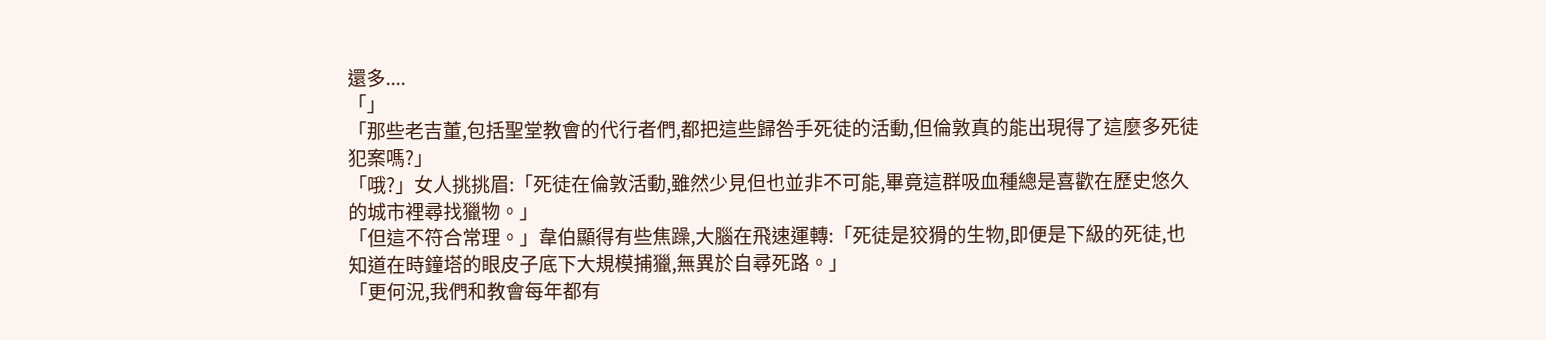還多....
「」
「那些老吉董,包括聖堂教會的代行者們,都把這些歸咎手死徒的活動,但倫敦真的能出現得了這麼多死徒犯案嗎?」
「哦?」女人挑挑眉:「死徒在倫敦活動,雖然少見但也並非不可能,畢竟這群吸血種總是喜歡在歷史悠久的城市裡尋找獵物。」
「但這不符合常理。」韋伯顯得有些焦躁,大腦在飛速運轉:「死徒是狡猾的生物,即便是下級的死徒,也知道在時鐘塔的眼皮子底下大規模捕獵,無異於自尋死路。」
「更何況,我們和教會每年都有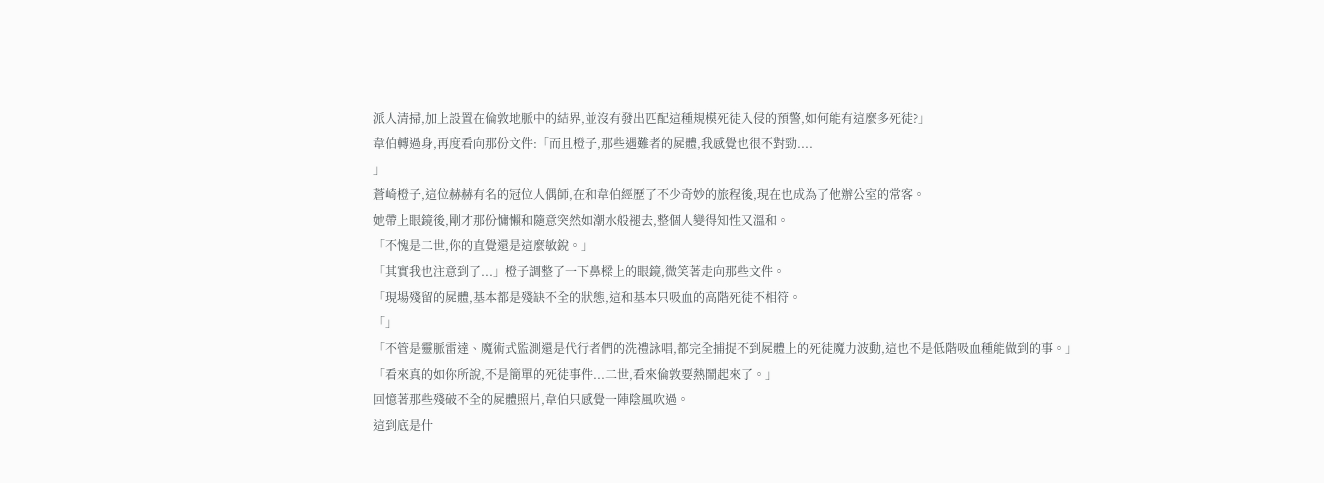派人清掃,加上設置在倫敦地脈中的結界,並沒有發出匹配這種規模死徒入侵的預警,如何能有這麼多死徒?」
韋伯轉過身,再度看向那份文件:「而且橙子,那些遇難者的屍體,我感覺也很不對勁....
」
蒼崎橙子,這位赫赫有名的冠位人偶師,在和韋伯經歷了不少奇妙的旅程後,現在也成為了他辦公室的常客。
她帶上眼鏡後,剛才那份慵懶和隨意突然如潮水般褪去,整個人變得知性又溫和。
「不愧是二世,你的直覺還是這麼敏銳。」
「其實我也注意到了...」橙子調整了一下鼻樑上的眼鏡,微笑著走向那些文件。
「現場殘留的屍體,基本都是殘缺不全的狀態,這和基本只吸血的高階死徒不相符。
「」
「不管是靈脈雷達、魔術式監測還是代行者們的洗禮詠唱,都完全捕捉不到屍體上的死徒魔力波動,這也不是低階吸血種能做到的事。」
「看來真的如你所說,不是簡單的死徒事件...二世,看來倫敦要熱鬧起來了。」
回憶著那些殘破不全的屍體照片,韋伯只感覺一陣陰風吹過。
這到底是什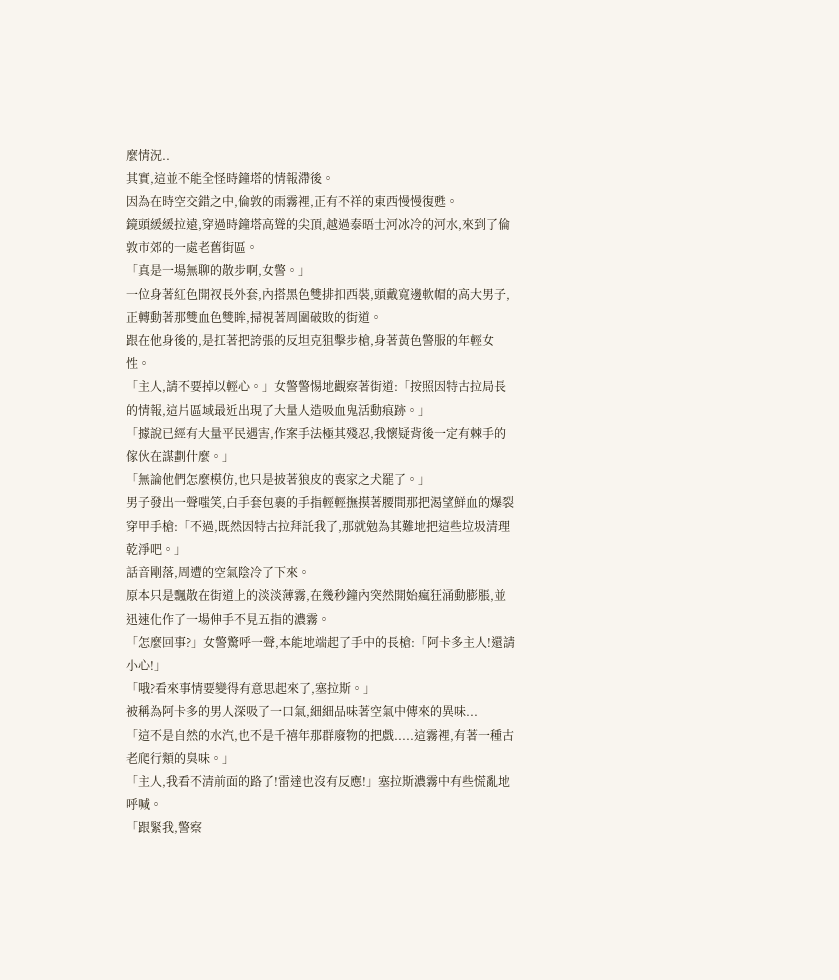麼情況..
其實,這並不能全怪時鐘塔的情報滯後。
因為在時空交錯之中,倫敦的雨霧裡,正有不祥的東西慢慢復甦。
鏡頭緩緩拉遠,穿過時鐘塔高聳的尖頂,越過泰晤士河冰冷的河水,來到了倫敦市郊的一處老舊街區。
「真是一場無聊的散步啊,女警。」
一位身著紅色開衩長外套,內搭黑色雙排扣西裝,頭戴寬邊軟帽的高大男子,正轉動著那雙血色雙眸,掃視著周圍破敗的街道。
跟在他身後的,是扛著把誇張的反坦克狙擊步槍,身著黃色警服的年輕女性。
「主人,請不要掉以輕心。」女警警惕地觀察著街道:「按照因特古拉局長的情報,這片區域最近出現了大量人造吸血鬼活動痕跡。」
「據說已經有大量平民遇害,作案手法極其殘忍,我懷疑背後一定有棘手的傢伙在謀劃什麼。」
「無論他們怎麼模仿,也只是披著狼皮的喪家之犬罷了。」
男子發出一聲嗤笑,白手套包裹的手指輕輕撫摸著腰間那把渴望鮮血的爆裂穿甲手槍:「不過,既然因特古拉拜託我了,那就勉為其難地把這些垃圾清理乾淨吧。」
話音剛落,周遭的空氣陰冷了下來。
原本只是飄散在街道上的淡淡薄霧,在幾秒鐘內突然開始瘋狂涌動膨脹,並迅速化作了一場伸手不見五指的濃霧。
「怎麼回事?」女警驚呼一聲,本能地端起了手中的長槍:「阿卡多主人!還請小心!」
「哦?看來事情要變得有意思起來了,塞拉斯。」
被稱為阿卡多的男人深吸了一口氣,細細品味著空氣中傳來的異味...
「這不是自然的水汽,也不是千禧年那群廢物的把戲.....這霧裡,有著一種古老爬行類的臭味。」
「主人,我看不清前面的路了!雷達也沒有反應!」塞拉斯濃霧中有些慌亂地呼喊。
「跟緊我,警察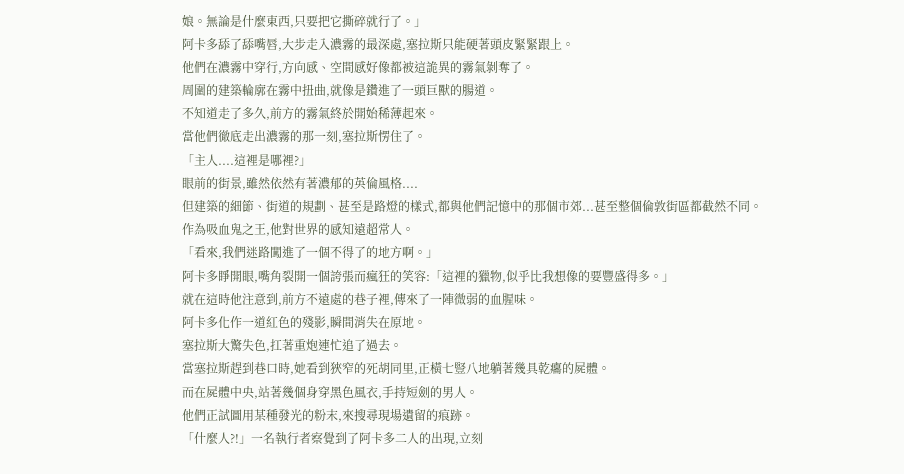娘。無論是什麼東西,只要把它撕碎就行了。」
阿卡多舔了舔嘴唇,大步走入濃霧的最深處,塞拉斯只能硬著頭皮緊緊跟上。
他們在濃霧中穿行,方向感、空間感好像都被這詭異的霧氣剝奪了。
周圍的建築輪廓在霧中扭曲,就像是鑽進了一頭巨獸的腸道。
不知道走了多久,前方的霧氣終於開始稀薄起來。
當他們徹底走出濃霧的那一刻,塞拉斯愣住了。
「主人....這裡是哪裡?」
眼前的街景,雖然依然有著濃郁的英倫風格....
但建築的細節、街道的規劃、甚至是路燈的樣式,都與他們記憶中的那個市郊...甚至整個倫敦街區都截然不同。
作為吸血鬼之王,他對世界的感知遠超常人。
「看來,我們迷路闖進了一個不得了的地方啊。」
阿卡多睜開眼,嘴角裂開一個誇張而瘋狂的笑容:「這裡的獵物,似乎比我想像的要豐盛得多。」
就在這時他注意到,前方不遠處的巷子裡,傳來了一陣微弱的血腥味。
阿卡多化作一道紅色的殘影,瞬間消失在原地。
塞拉斯大驚失色,扛著重炮連忙追了過去。
當塞拉斯趕到巷口時,她看到狹窄的死胡同里,正橫七豎八地躺著幾具乾癟的屍體。
而在屍體中央,站著幾個身穿黑色風衣,手持短劍的男人。
他們正試圖用某種發光的粉末,來搜尋現場遺留的痕跡。
「什麼人?!」一名執行者察覺到了阿卡多二人的出現,立刻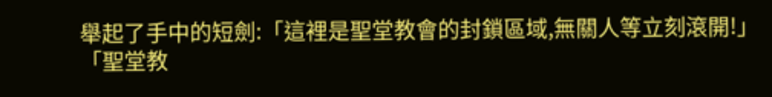舉起了手中的短劍:「這裡是聖堂教會的封鎖區域,無關人等立刻滾開!」
「聖堂教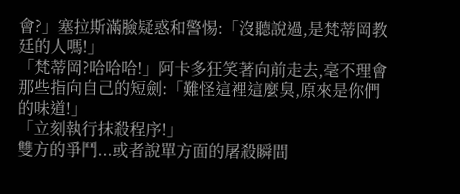會?」塞拉斯滿臉疑惑和警惕:「沒聽說過,是梵蒂岡教廷的人嗎!」
「梵蒂岡?哈哈哈!」阿卡多狂笑著向前走去,毫不理會那些指向自己的短劍:「難怪這裡這麼臭,原來是你們的味道!」
「立刻執行抹殺程序!」
雙方的爭鬥...或者說單方面的屠殺瞬間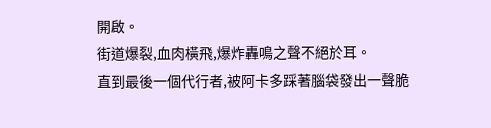開啟。
街道爆裂,血肉橫飛,爆炸轟鳴之聲不絕於耳。
直到最後一個代行者,被阿卡多踩著腦袋發出一聲脆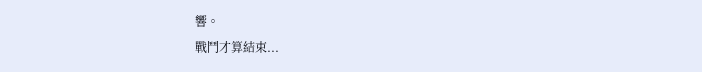響。
戰鬥才算結束...